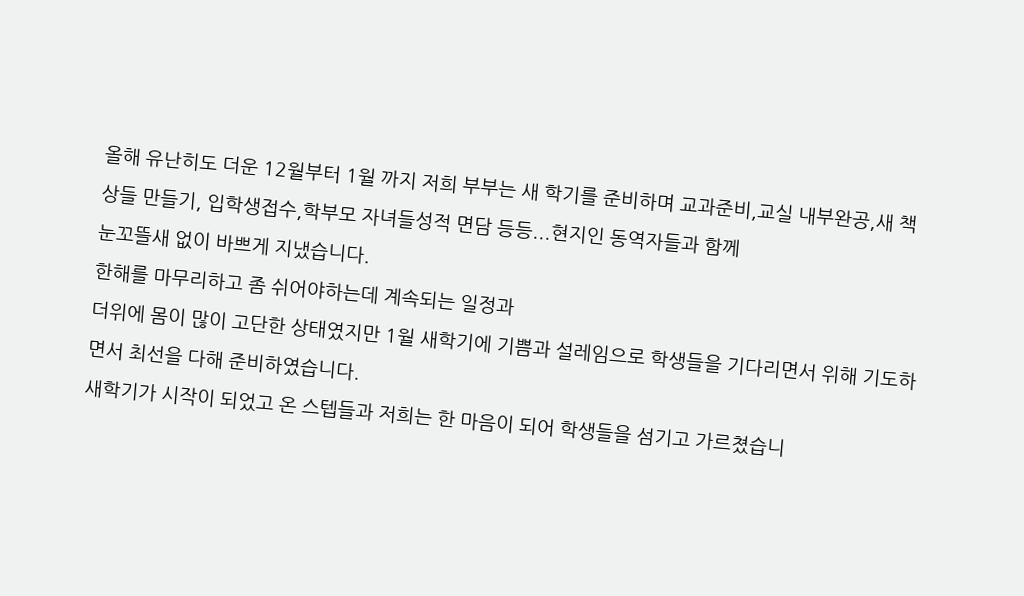올해 유난히도 더운 12월부터 1월 까지 저희 부부는 새 학기를 준비하며 교과준비,교실 내부완공,새 책상들 만들기, 입학생접수,학부모 자녀들성적 면담 등등...현지인 동역자들과 함께
눈꼬뜰새 없이 바쁘게 지냈습니다.
한해를 마무리하고 좀 쉬어야하는데 계속되는 일정과
더위에 몸이 많이 고단한 상태였지만 1월 새학기에 기쁨과 설레임으로 학생들을 기다리면서 위해 기도하면서 최선을 다해 준비하였습니다.
새학기가 시작이 되었고 온 스텝들과 저희는 한 마음이 되어 학생들을 섬기고 가르쳤습니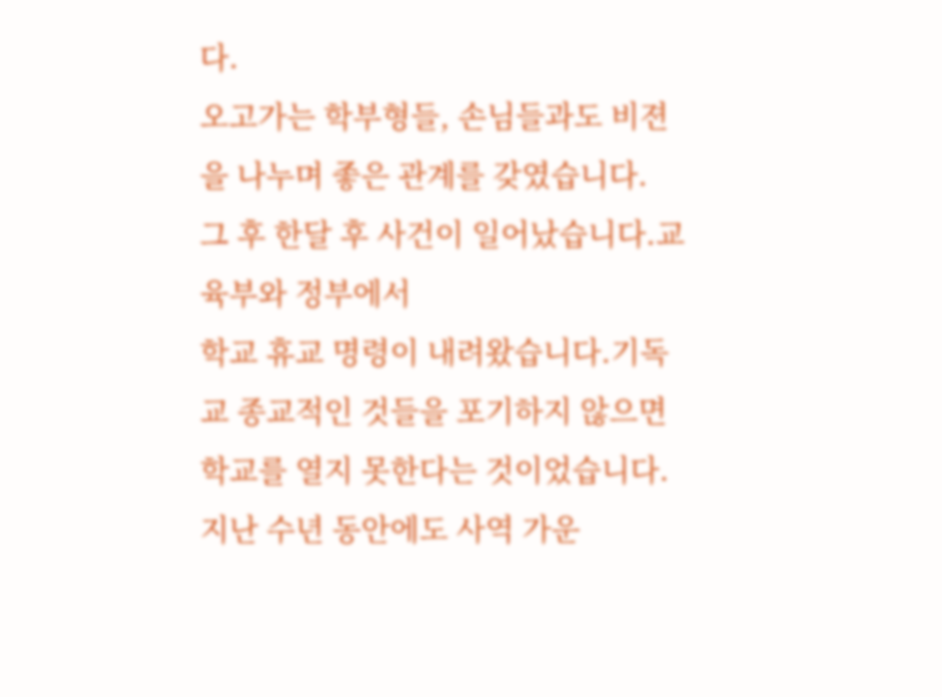다.
오고가는 학부형들, 손님들과도 비젼을 나누며 좋은 관계를 갖였습니다.
그 후 한달 후 사건이 일어났습니다.교육부와 정부에서
학교 휴교 명령이 내려왔습니다.기독교 종교적인 것들을 포기하지 않으면 학교를 열지 못한다는 것이었습니다.
지난 수년 동안에도 사역 가운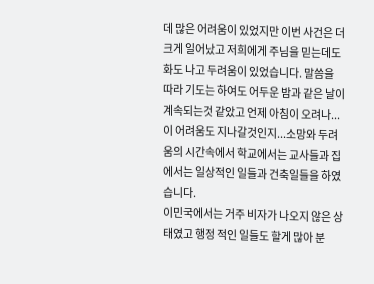데 많은 어려움이 있었지만 이번 사건은 더 크게 일어났고 저희에게 주님을 믿는데도 화도 나고 두려움이 있었습니다. 말씀을 따라 기도는 하여도 어두운 밤과 같은 날이 계속되는것 같았고 언제 아침이 오려나...이 어려움도 지나갈것인지...소망와 두려움의 시간속에서 학교에서는 교사들과 집에서는 일상적인 일들과 건축일들을 하였습니다.
이민국에서는 거주 비자가 나오지 않은 상태였고 행정 적인 일들도 할게 많아 분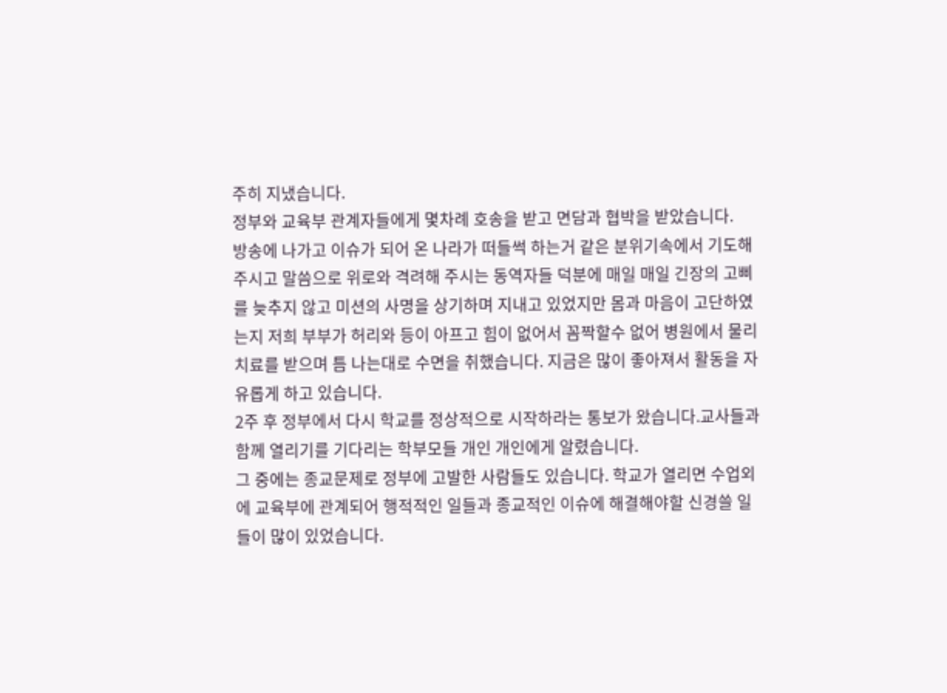주히 지냈습니다.
정부와 교육부 관계자들에게 몇차례 호송을 받고 면담과 협박을 받았습니다.
방송에 나가고 이슈가 되어 온 나라가 떠들썩 하는거 같은 분위기속에서 기도해주시고 말씀으로 위로와 격려해 주시는 동역자들 덕분에 매일 매일 긴장의 고삐를 늦추지 않고 미션의 사명을 상기하며 지내고 있었지만 몸과 마음이 고단하였는지 저희 부부가 허리와 등이 아프고 힘이 없어서 꼼짝할수 없어 병원에서 물리치료를 받으며 틈 나는대로 수면을 취했습니다. 지금은 많이 좋아져서 활동을 자유롭게 하고 있습니다.
2주 후 정부에서 다시 학교를 정상적으로 시작하라는 통보가 왔습니다.교사들과 함께 열리기를 기다리는 학부모들 개인 개인에게 알렸습니다.
그 중에는 종교문제로 정부에 고발한 사람들도 있습니다. 학교가 열리면 수업외에 교육부에 관계되어 행적적인 일들과 종교적인 이슈에 해결해야할 신경쓸 일들이 많이 있었습니다.